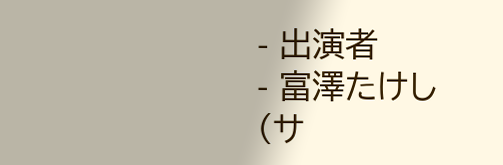- 出演者
- 富澤たけし(サ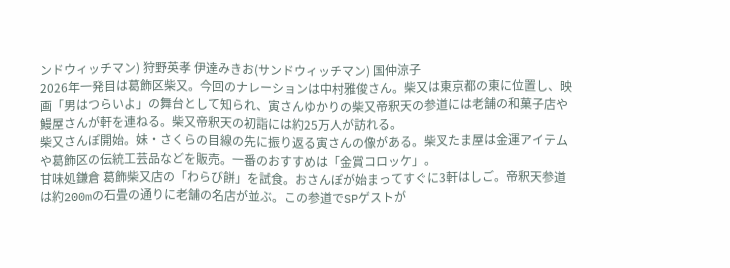ンドウィッチマン) 狩野英孝 伊達みきお(サンドウィッチマン) 国仲涼子
2026年一発目は葛飾区柴又。今回のナレーションは中村雅俊さん。柴又は東京都の東に位置し、映画「男はつらいよ」の舞台として知られ、寅さんゆかりの柴又帝釈天の参道には老舗の和菓子店や鰻屋さんが軒を連ねる。柴又帝釈天の初詣には約25万人が訪れる。
柴又さんぽ開始。妹・さくらの目線の先に振り返る寅さんの像がある。柴叉たま屋は金運アイテムや葛飾区の伝統工芸品などを販売。一番のおすすめは「金賞コロッケ」。
甘味処鎌倉 葛飾柴又店の「わらび餅」を試食。おさんぽが始まってすぐに3軒はしご。帝釈天参道は約200mの石畳の通りに老舗の名店が並ぶ。この参道でSPゲストが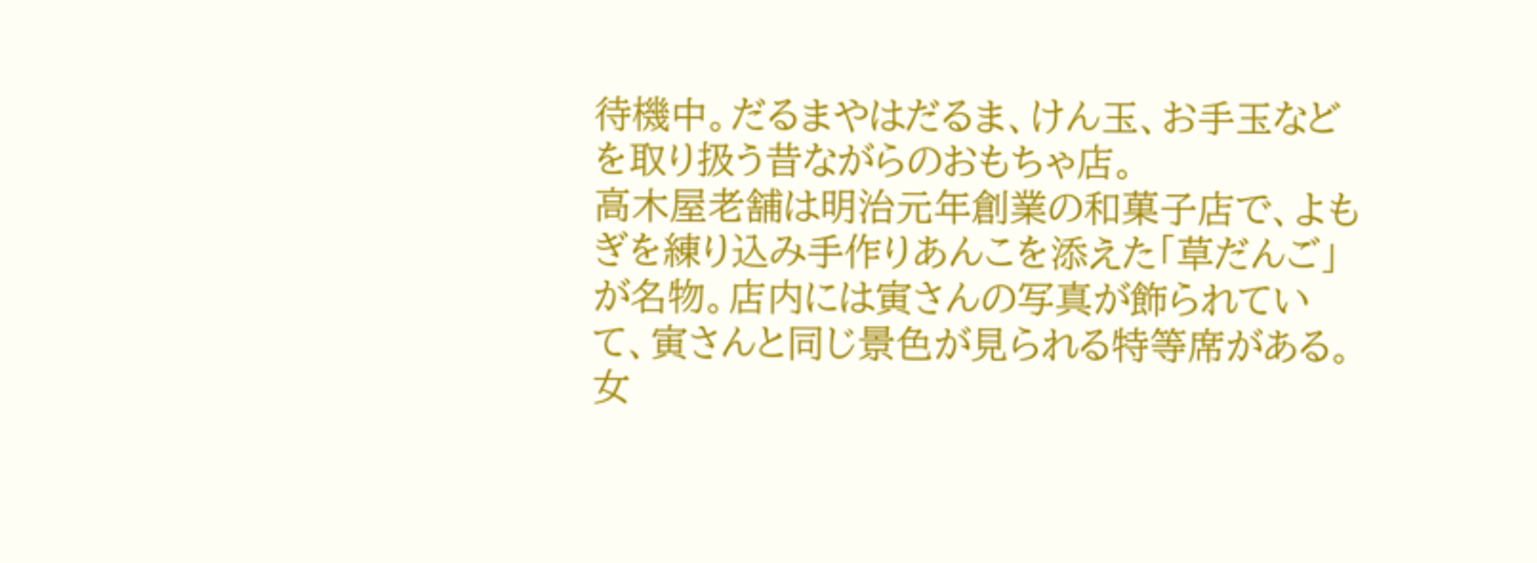待機中。だるまやはだるま、けん玉、お手玉などを取り扱う昔ながらのおもちゃ店。
高木屋老舗は明治元年創業の和菓子店で、よもぎを練り込み手作りあんこを添えた「草だんご」が名物。店内には寅さんの写真が飾られていて、寅さんと同じ景色が見られる特等席がある。女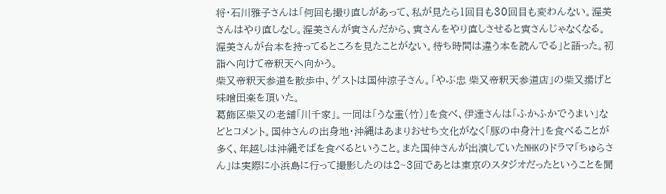将・石川雅子さんは「何回も撮り直しがあって、私が見たら1回目も30回目も変わんない。渥美さんはやり直しなし。渥美さんが寅さんだから、寅さんをやり直しさせると寅さんじゃなくなる。渥美さんが台本を持ってるところを見たことがない。待ち時間は違う本を読んでる」と語った。初詣へ向けて帝釈天へ向かう。
柴又帝釈天参道を散歩中、ゲストは国仲涼子さん。「やぶ忠 柴又帝釈天参道店」の柴又揚げと味噌田楽を頂いた。
葛飾区柴又の老舗「川千家」。一同は「うな重(竹)」を食べ、伊達さんは「ふかふかでうまい」などとコメント。国仲さんの出身地・沖縄はあまりおせち文化がなく「豚の中身汁」を食べることが多く、年越しは沖縄そばを食べるということ。また国仲さんが出演していたNHKのドラマ「ちゅらさん」は実際に小浜島に行って撮影したのは2~3回であとは東京のスタジオだったということを聞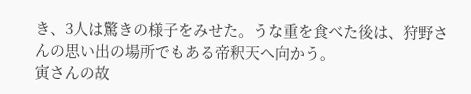き、3人は驚きの様子をみせた。うな重を食べた後は、狩野さんの思い出の場所でもある帝釈天へ向かう。
寅さんの故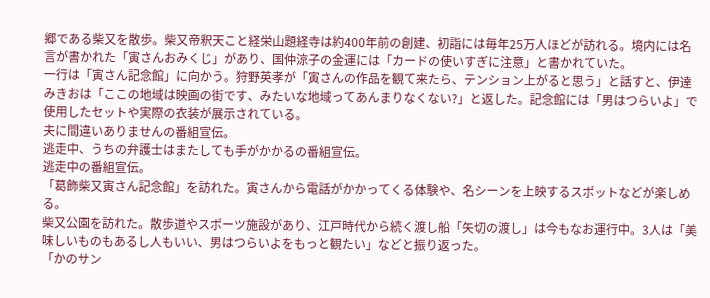郷である柴又を散歩。柴又帝釈天こと経栄山題経寺は約400年前の創建、初詣には毎年25万人ほどが訪れる。境内には名言が書かれた「寅さんおみくじ」があり、国仲涼子の金運には「カードの使いすぎに注意」と書かれていた。
一行は「寅さん記念館」に向かう。狩野英孝が「寅さんの作品を観て来たら、テンション上がると思う」と話すと、伊達みきおは「ここの地域は映画の街です、みたいな地域ってあんまりなくない?」と返した。記念館には「男はつらいよ」で使用したセットや実際の衣装が展示されている。
夫に間違いありませんの番組宣伝。
逃走中、うちの弁護士はまたしても手がかかるの番組宣伝。
逃走中の番組宣伝。
「葛飾柴又寅さん記念館」を訪れた。寅さんから電話がかかってくる体験や、名シーンを上映するスポットなどが楽しめる。
柴又公園を訪れた。散歩道やスポーツ施設があり、江戸時代から続く渡し船「矢切の渡し」は今もなお運行中。3人は「美味しいものもあるし人もいい、男はつらいよをもっと観たい」などと振り返った。
「かのサン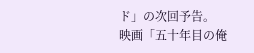ド」の次回予告。
映画「五十年目の俺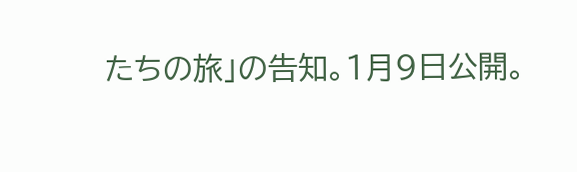たちの旅」の告知。1月9日公開。